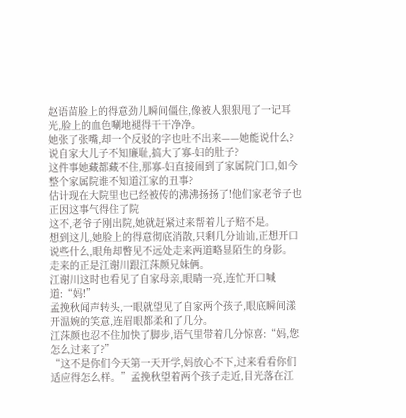赵语苗脸上的得意劲儿瞬间僵住,像被人狠狠甩了一记耳光,脸上的血色唰地褪得干干净净。
她张了张嘴,却一个反驳的字也吐不出来——她能说什么?说自家大儿子不知廉耻,搞大了寡-妇的肚子?
这件事她藏都藏不住,那寡-妇直接闹到了家属院门口,如今整个家属院谁不知道江家的丑事?
估计现在大院里也已经被传的沸沸扬扬了!他们家老爷子也正因这事气得住了院
这不,老爷子刚出院,她就赶紧过来帮着儿子赔不是。
想到这儿,她脸上的得意彻底消散,只剩几分讪讪,正想开口说些什么,眼角却瞥见不远处走来两道略显陌生的身影。
走来的正是江谢川跟江莯颜兄妹俩。
江谢川这时也看见了自家母亲,眼睛一亮,连忙开口喊道:“妈!”
孟挽秋闻声转头,一眼就望见了自家两个孩子,眼底瞬间漾开温婉的笑意,连眉眼都柔和了几分。
江莯颜也忍不住加快了脚步,语气里带着几分惊喜:“妈,您怎么过来了?”
“这不是你们今天第一天开学,妈放心不下,过来看看你们适应得怎么样。”孟挽秋望着两个孩子走近,目光落在江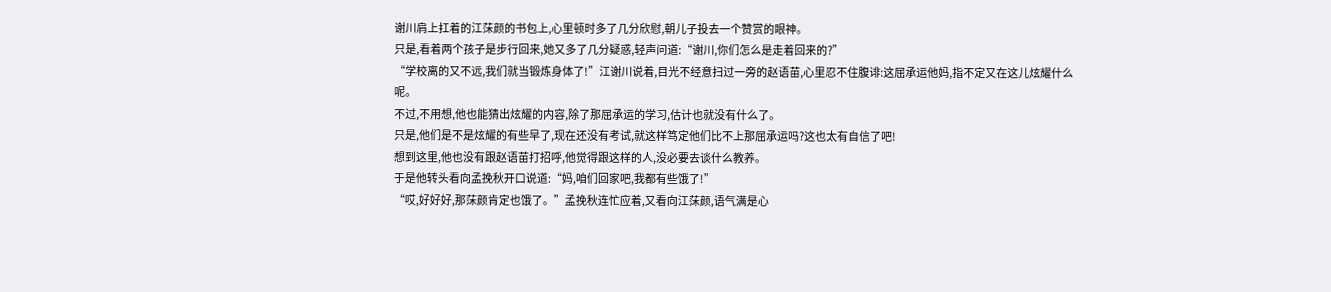谢川肩上扛着的江莯颜的书包上,心里顿时多了几分欣慰,朝儿子投去一个赞赏的眼神。
只是,看着两个孩子是步行回来,她又多了几分疑惑,轻声问道:“谢川,你们怎么是走着回来的?”
“学校离的又不远,我们就当锻炼身体了!”江谢川说着,目光不经意扫过一旁的赵语苗,心里忍不住腹诽:这屈承运他妈,指不定又在这儿炫耀什么呢。
不过,不用想,他也能猜出炫耀的内容,除了那屈承运的学习,估计也就没有什么了。
只是,他们是不是炫耀的有些早了,现在还没有考试,就这样笃定他们比不上那屈承运吗?这也太有自信了吧!
想到这里,他也没有跟赵语苗打招呼,他觉得跟这样的人,没必要去谈什么教养。
于是他转头看向孟挽秋开口说道:“妈,咱们回家吧,我都有些饿了!”
“哎,好好好,那莯颜肯定也饿了。”孟挽秋连忙应着,又看向江莯颜,语气满是心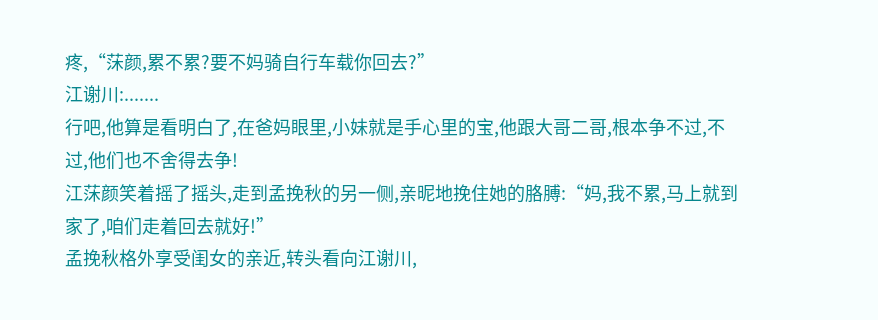疼,“莯颜,累不累?要不妈骑自行车载你回去?”
江谢川:.......
行吧,他算是看明白了,在爸妈眼里,小妹就是手心里的宝,他跟大哥二哥,根本争不过,不过,他们也不舍得去争!
江莯颜笑着摇了摇头,走到孟挽秋的另一侧,亲昵地挽住她的胳膊:“妈,我不累,马上就到家了,咱们走着回去就好!”
孟挽秋格外享受闺女的亲近,转头看向江谢川,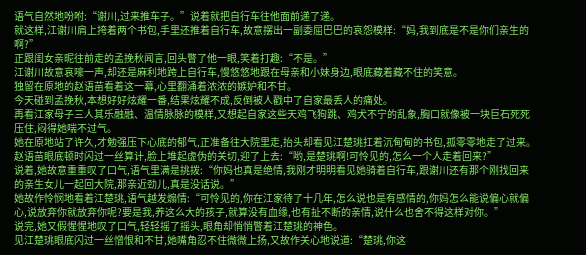语气自然地吩咐:“谢川,过来推车子。”说着就把自行车往他面前递了递。
就这样,江谢川肩上挎着两个书包,手里还推着自行车,故意摆出一副委屈巴巴的哀怨模样:“妈,我到底是不是你们亲生的啊?”
正跟闺女亲昵往前走的孟挽秋闻言,回头瞥了他一眼,笑着打趣:“不是。”
江谢川故意哀嚎一声,却还是麻利地跨上自行车,慢悠悠地跟在母亲和小妹身边,眼底藏着藏不住的笑意。
独留在原地的赵语苗看着这一幕,心里翻涌着浓浓的嫉妒和不甘。
今天碰到孟挽秋,本想好好炫耀一番,结果炫耀不成,反倒被人戳中了自家最丢人的痛处。
再看江家母子三人其乐融融、温情脉脉的模样,又想起自家这些天鸡飞狗跳、鸡犬不宁的乱象,胸口就像被一块巨石死死压住,闷得她喘不过气。
她在原地站了许久,才勉强压下心底的郁气,正准备往大院里走,抬头却看见江楚珧扛着沉甸甸的书包,孤零零地走了过来。
赵语苗眼底顿时闪过一丝算计,脸上堆起虚伪的关切,迎了上去:“哟,是楚珧啊!可怜见的,怎么一个人走着回来?”
说着,她故意重重叹了口气,语气里满是挑拨:“你妈也真是绝情,我刚才明明看见她骑着自行车,跟谢川还有那个刚找回来的亲生女儿一起回大院,那亲近劲儿,真是没话说。”
她故作怜悯地看着江楚珧,语气越发煽情:“可怜见的,你在江家待了十几年,怎么说也是有感情的,你妈怎么能说偏心就偏心,说放弃你就放弃你呢?要是我,养这么大的孩子,就算没有血缘,也有扯不断的亲情,说什么也舍不得这样对你。”
说完,她又假惺惺地叹了口气,轻轻摇了摇头,眼角却悄悄瞥着江楚珧的神色。
见江楚珧眼底闪过一丝憎恨和不甘,她嘴角忍不住微微上扬,又故作关心地说道:“楚珧,你这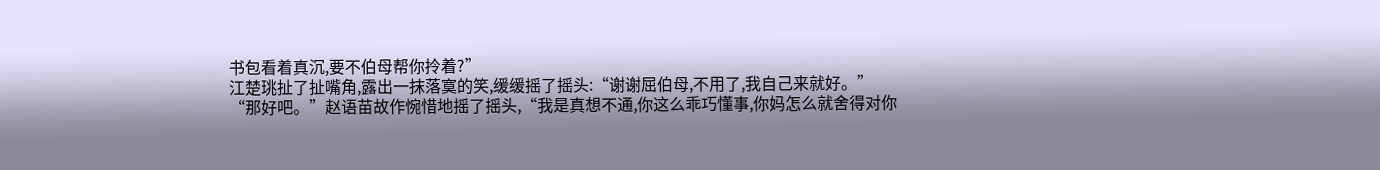书包看着真沉,要不伯母帮你拎着?”
江楚珧扯了扯嘴角,露出一抹落寞的笑,缓缓摇了摇头:“谢谢屈伯母,不用了,我自己来就好。”
“那好吧。”赵语苗故作惋惜地摇了摇头,“我是真想不通,你这么乖巧懂事,你妈怎么就舍得对你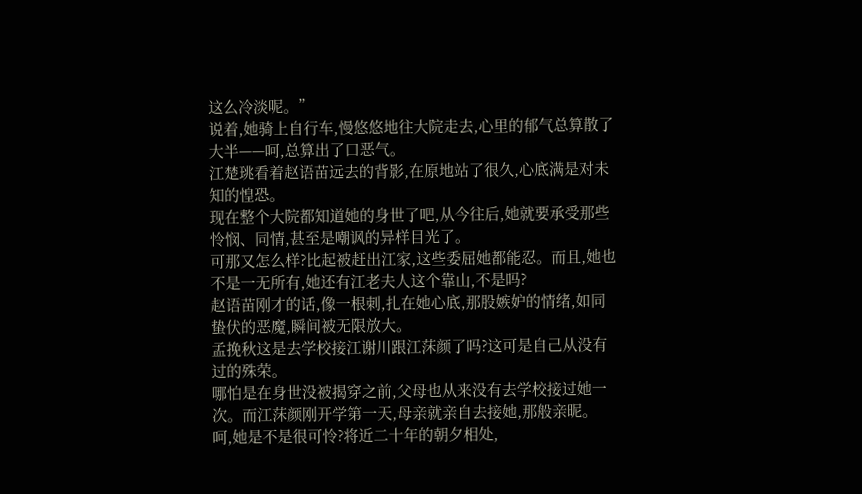这么冷淡呢。”
说着,她骑上自行车,慢悠悠地往大院走去,心里的郁气总算散了大半——呵,总算出了口恶气。
江楚珧看着赵语苗远去的背影,在原地站了很久,心底满是对未知的惶恐。
现在整个大院都知道她的身世了吧,从今往后,她就要承受那些怜悯、同情,甚至是嘲讽的异样目光了。
可那又怎么样?比起被赶出江家,这些委屈她都能忍。而且,她也不是一无所有,她还有江老夫人这个靠山,不是吗?
赵语苗刚才的话,像一根刺,扎在她心底,那股嫉妒的情绪,如同蛰伏的恶魔,瞬间被无限放大。
孟挽秋这是去学校接江谢川跟江莯颜了吗?这可是自己从没有过的殊荣。
哪怕是在身世没被揭穿之前,父母也从来没有去学校接过她一次。而江莯颜刚开学第一天,母亲就亲自去接她,那般亲昵。
呵,她是不是很可怜?将近二十年的朝夕相处,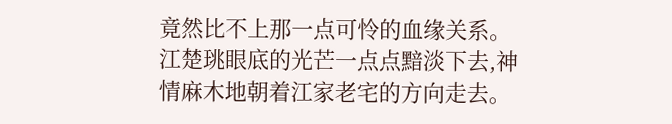竟然比不上那一点可怜的血缘关系。
江楚珧眼底的光芒一点点黯淡下去,神情麻木地朝着江家老宅的方向走去。